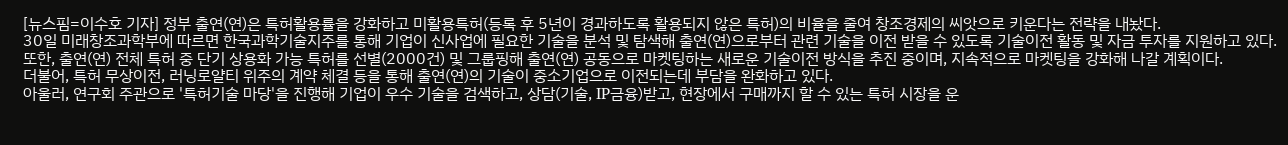[뉴스핌=이수호 기자] 정부 출연(연)은 특허활용률을 강화하고 미활용특허(등록 후 5년이 경과하도록 활용되지 않은 특허)의 비율을 줄여 창조경제의 씨앗으로 키운다는 전략을 내놨다.
30일 미래창조과학부에 따르면 한국과학기술지주를 통해 기업이 신사업에 필요한 기술을 분석 및 탐색해 출연(연)으로부터 관련 기술을 이전 받을 수 있도록 기술이전 활동 및 자금 투자를 지원하고 있다.
또한, 출연(연) 전체 특허 중 단기 상용화 가능 특허를 선별(2000건) 및 그룹핑해 출연(연) 공동으로 마켓팅하는 새로운 기술이전 방식을 추진 중이며, 지속적으로 마켓팅을 강화해 나갈 계획이다.
더불어, 특허 무상이전, 러닝로얄티 위주의 계약 체결 등을 통해 출연(연)의 기술이 중소기업으로 이전되는데 부담을 완화하고 있다.
아울러, 연구회 주관으로 '특허기술 마당'을 진행해 기업이 우수 기술을 검색하고, 상담(기술, IP금융)받고, 현장에서 구매까지 할 수 있는 특허 시장을 운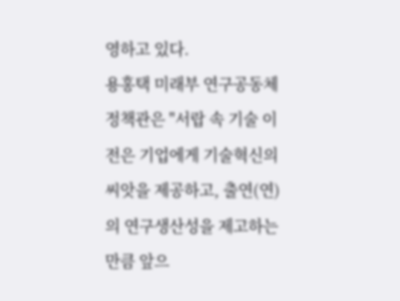영하고 있다.
용홍택 미래부 연구공동체정책관은 "서랍 속 기술 이전은 기업에게 기술혁신의 씨앗을 제공하고, 출연(연)의 연구생산성을 제고하는 만큼 앞으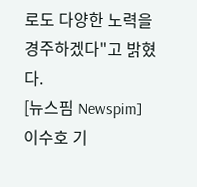로도 다양한 노력을 경주하겠다"고 밝혔다.
[뉴스핌 Newspim] 이수호 기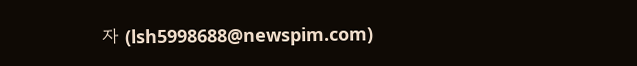자 (lsh5998688@newspim.com)